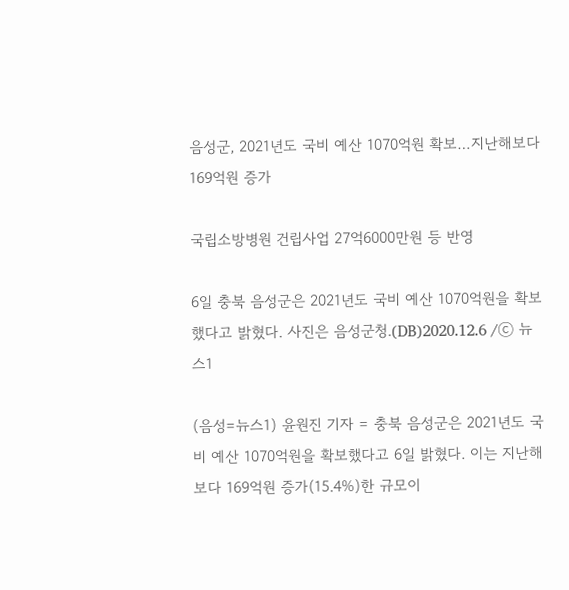음성군, 2021년도 국비 예산 1070억원 확보…지난해보다 169억원 증가

국립소방병원 건립사업 27억6000만원 등 반영

6일 충북 음성군은 2021년도 국비 예산 1070억원을 확보했다고 밝혔다. 사진은 음성군청.(DB)2020.12.6 /ⓒ 뉴스1

(음성=뉴스1) 윤원진 기자 = 충북 음성군은 2021년도 국비 예산 1070억원을 확보했다고 6일 밝혔다. 이는 지난해보다 169억원 증가(15.4%)한 규모이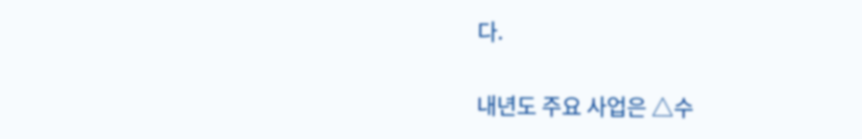다.

내년도 주요 사업은 △수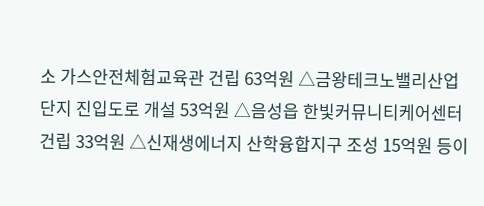소 가스안전체험교육관 건립 63억원 △금왕테크노밸리산업단지 진입도로 개설 53억원 △음성읍 한빛커뮤니티케어센터 건립 33억원 △신재생에너지 산학융합지구 조성 15억원 등이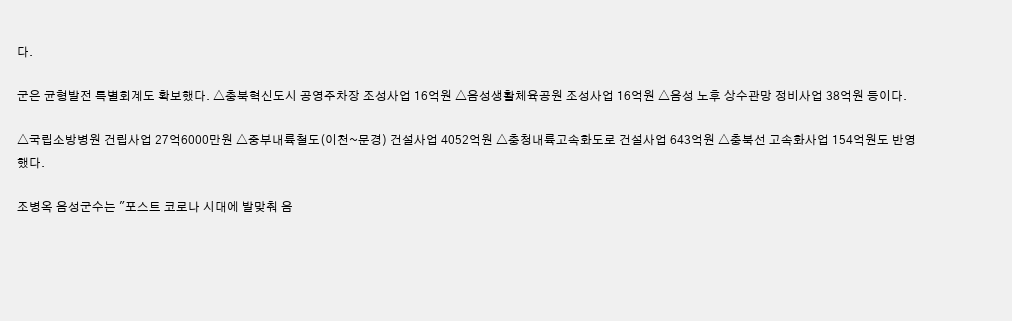다.

군은 균형발전 특별회계도 확보했다. △충북혁신도시 공영주차장 조성사업 16억원 △음성생활체육공원 조성사업 16억원 △음성 노후 상수관망 정비사업 38억원 등이다.

△국립소방병원 건립사업 27억6000만원 △중부내륙철도(이천~문경) 건설사업 4052억원 △충청내륙고속화도로 건설사업 643억원 △충북선 고속화사업 154억원도 반영했다.

조병옥 음성군수는 "포스트 코로나 시대에 발맞춰 음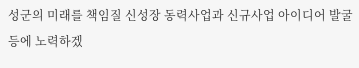성군의 미래를 책임질 신성장 동력사업과 신규사업 아이디어 발굴 등에 노력하겠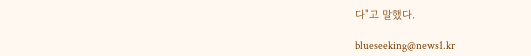다"고 말했다.

blueseeking@news1.kr